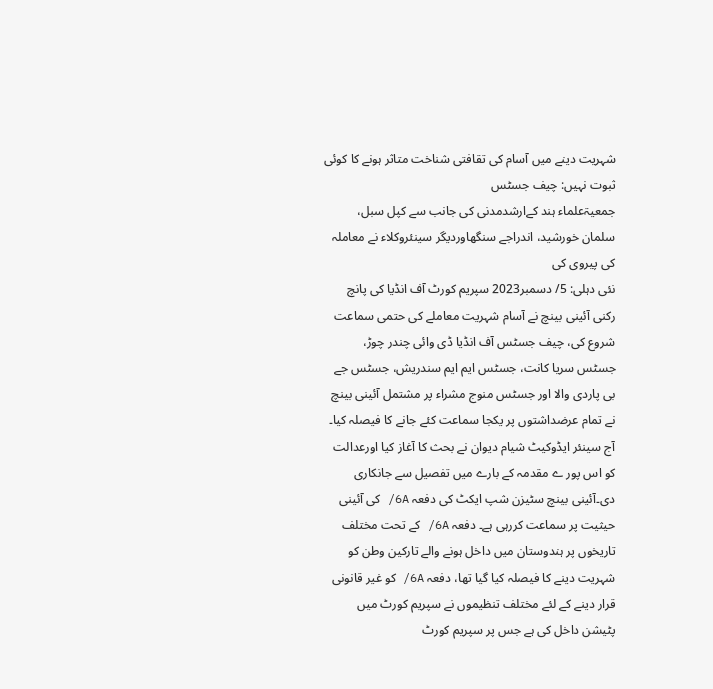شہریت دینے میں آسام کی تقافتی شناخت متاثر ہونے کا کوئی ثبوت نہیں: چیف جسٹس
جمعیۃعلماء ہند کےارشدمدنی کی جانب سے کپل سبل، سلمان خورشید، اندراجے سنگھاوردیگر سینئروکلاء نے معاملہ کی پیروی کی
نئی دہلی: 5/ دسمبر2023 سپریم کورٹ آف انڈیا کی پانچ رکنی آئینی بینچ نے آسام شہریت معاملے کی حتمی سماعت شروع کی، چیف جسٹس آف انڈیا ڈی وائی چندر چوڑ، جسٹس سریا کانت، جسٹس ایم ایم سندریش، جسٹس جے بی پاردی والا اور جسٹس منوج مشراء پر مشتمل آئینی بینچ نے تمام عرضداشتوں پر یکجا سماعت کئے جانے کا فیصلہ کیا۔ آج سینئر ایڈوکیٹ شیام دیوان نے بحث کا آغاز کیا اورعدالت کو اس پور ے مقدمہ کے بارے میں تفصیل سے جانکاری دی۔آئینی بینچ سٹیزن شپ ایکٹ کی دفعہ 6A/ کی آئینی حیثیت پر سماعت کررہی ہے۔ دفعہ 6A/ کے تحت مختلف تاریخوں پر ہندوستان میں داخل ہونے والے تارکین وطن کو شہریت دینے کا فیصلہ کیا گیا تھا، دفعہ 6A/ کو غیر قانونی قرار دینے کے لئے مختلف تنظیموں نے سپریم کورٹ میں پٹیشن داخل کی ہے جس پر سپریم کورٹ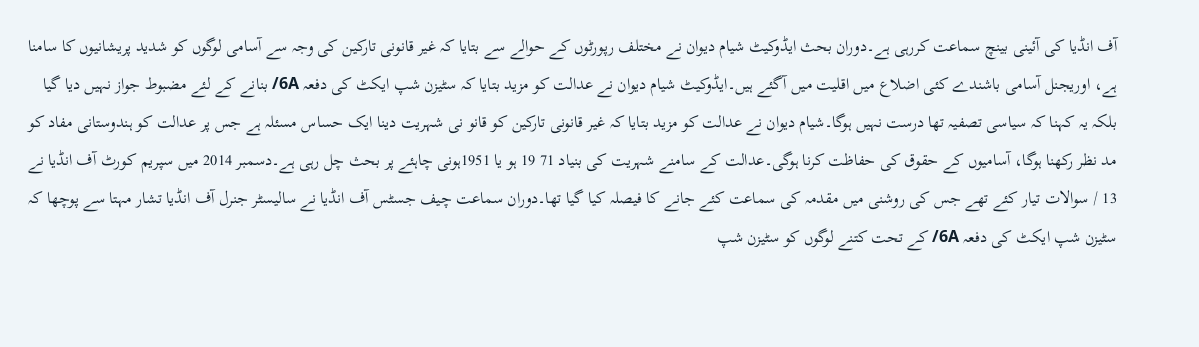آف انڈیا کی آئینی بینچ سماعت کررہی ہے۔دوران بحث ایڈوکیٹ شیام دیوان نے مختلف رپورٹوں کے حوالے سے بتایا کہ غیر قانونی تارکین کی وجہ سے آسامی لوگوں کو شدید پریشانیوں کا سامنا ہے، اوریجنل آسامی باشندے کئی اضلاع میں اقلیت میں آگئے ہیں۔ایڈوکیٹ شیام دیوان نے عدالت کو مزید بتایا کہ سٹیزن شپ ایکٹ کی دفعہ 6A/ بنانے کے لئے مضبوط جواز نہیں دیا گیا بلکہ یہ کہنا کہ سیاسی تصفیہ تھا درست نہیں ہوگا۔شیام دیوان نے عدالت کو مزید بتایا کہ غیر قانونی تارکین کو قانو نی شہریت دینا ایک حساس مسئلہ ہے جس پر عدالت کو ہندوستانی مفاد کو مد نظر رکھنا ہوگا، آسامیوں کے حقوق کی حفاظت کرنا ہوگی۔عدالت کے سامنے شہریت کی بنیاد 71 19 ہو یا 1951ہونی چاہئے پر بحث چل رہی ہے۔دسمبر 2014 میں سپریم کورٹ آف انڈیا نے 13 / سوالات تیار کئے تھے جس کی روشنی میں مقدمہ کی سماعت کئے جانے کا فیصلہ کیا گیا تھا۔دوران سماعت چیف جسٹس آف انڈیا نے سالیسٹر جنرل آف انڈیا تشار مہتا سے پوچھا کہ سٹیزن شپ ایکٹ کی دفعہ 6A/ کے تحت کتنے لوگوں کو سٹیزن شپ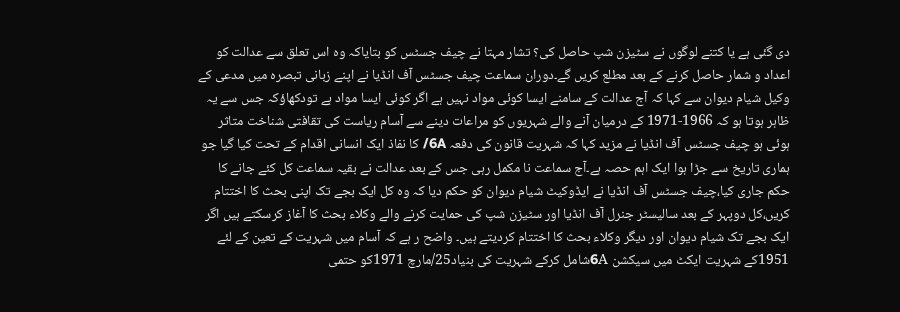دی گئی ہے یا کتنے لوگوں نے سٹیزن شپ حاصل کی؟ تشار مہتا نے چیف جسٹس کو بتایاکہ وہ اس تعلق سے عدالت کو اعداد و شمار حاصل کرنے کے بعد مطلع کریں گے۔دوران سماعت چیف جسٹس آف انڈیا نے اپنے زبانی تبصرہ میں مدعی کے وکیل شیام دیوان سے کہا کہ آج عدالت کے سامنے ایسا کوئی مواد نہیں ہے اگر کوئی ایسا مواد ہے تودکھاؤکہ جس سے یہ ظاہر ہوتا ہو کہ 1966-1971 کے درمیان آنے والے شہریوں کو مراعات دینے سے آسام ریاست کی تقافتی شناخت متاثر ہوئی ہو چیف جسٹس آف انڈیا نے مزید کہا کہ شہریت قانون کی دفعہ 6A/ کا نفاذ ایک انسانی اقدام کے تحت کیا گیا جو ہماری تاریخ سے جڑا ہوا ایک اہم حصہ ہے۔آج سماعت نا مکمل رہی جس کے بعد عدالت نے بقیہ سماعت کل کئے جانے کا حکم جاری کیا،چیف جسٹس آف انڈیا نے ایڈوکیٹ شیام دیوان کو حکم دیا کہ وہ کل ایک بجے تک اپنی بحث کا اختتام کریں،کل دوپہر کے بعد سالیسٹر جنرل آف انڈیا اور سٹیزن شپ کی حمایت کرنے والے وکلاء بحث کا آغاز کرسکتے ہیں اگر ایک بجے تک شیام دیوان اور دیگر وکلاء بحث کا اختتام کردیتے ہیں۔ واضح ر ہے کہ آسام میں شہریت کے تعین کے لئے 1951کے شہریت ایکٹ میں سیکشن 6Aشامل کرکے شہریت کی بنیاد25/مارچ 1971کو حتمی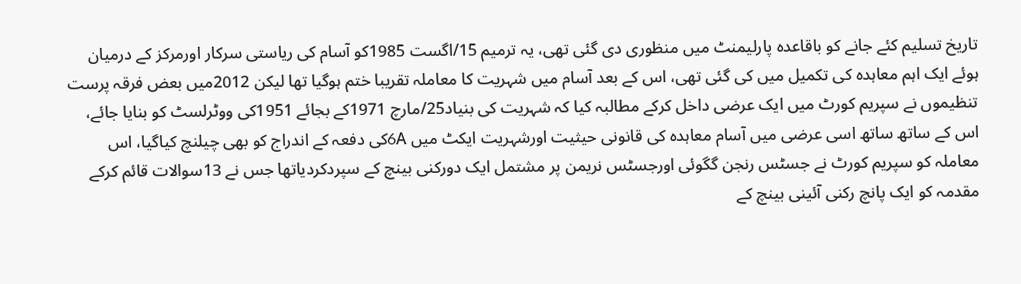تاریخ تسلیم کئے جانے کو باقاعدہ پارلیمنٹ میں منظوری دی گئی تھی، یہ ترمیم 15/اگست 1985کو آسام کی ریاستی سرکار اورمرکز کے درمیان ہوئے ایک اہم معاہدہ کی تکمیل میں کی گئی تھی، اس کے بعد آسام میں شہریت کا معاملہ تقریبا ختم ہوگیا تھا لیکن 2012میں بعض فرقہ پرست تنظیموں نے سپریم کورٹ میں ایک عرضی داخل کرکے مطالبہ کیا کہ شہریت کی بنیاد25/مارچ 1971کے بجائے 1951کی ووٹرلسٹ کو بنایا جائے، اس کے ساتھ ساتھ اسی عرضی میں آسام معاہدہ کی قانونی حیثیت اورشہریت ایکٹ میں 6Aکی دفعہ کے اندراج کو بھی چیلنچ کیاگیا، اس معاملہ کو سپریم کورٹ نے جسٹس رنجن گگوئی اورجسٹس نریمن پر مشتمل ایک دورکنی بینچ کے سپردکردیاتھا جس نے 13سوالات قائم کرکے مقدمہ کو ایک پانچ رکنی آئینی بینچ کے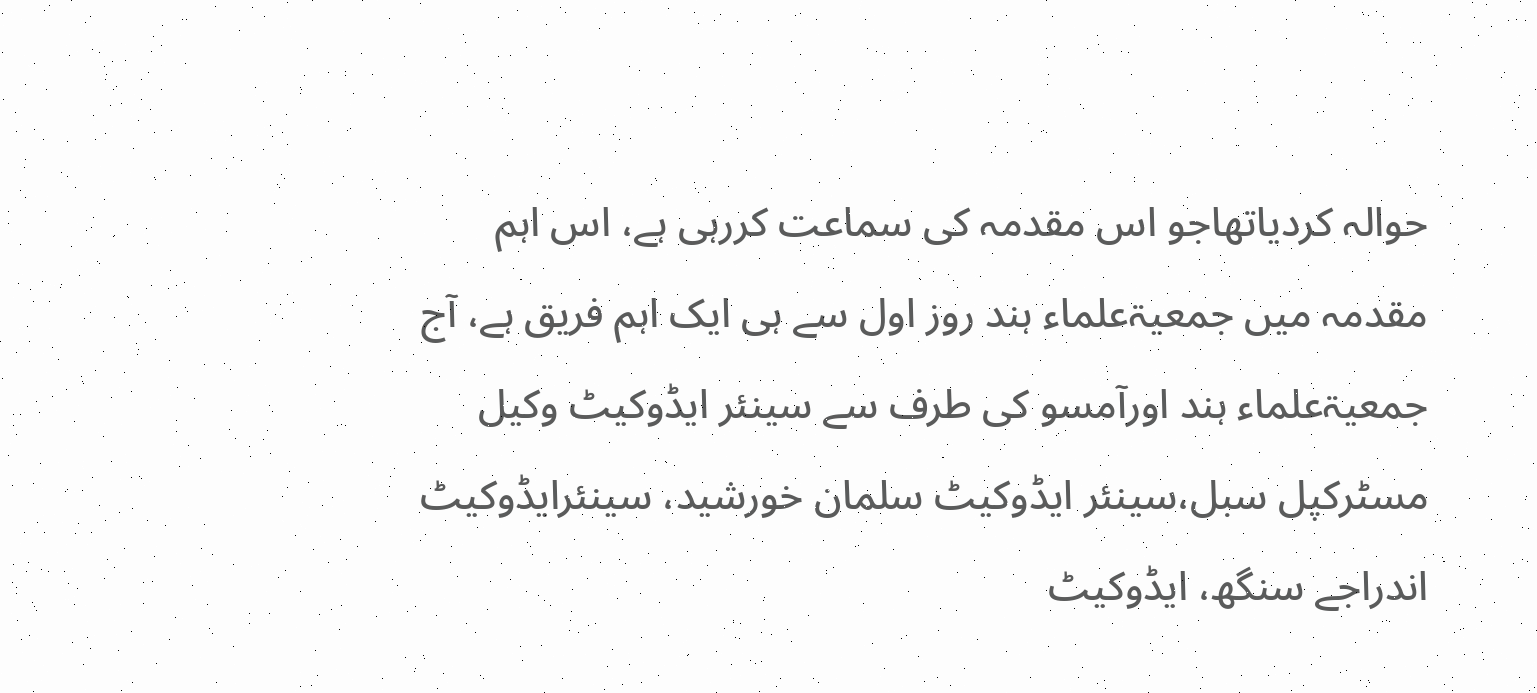حوالہ کردیاتھاجو اس مقدمہ کی سماعت کررہی ہے، اس اہم مقدمہ میں جمعیۃعلماء ہند روز اول سے ہی ایک اہم فریق ہے، آج جمعیۃعلماء ہند اورآمسو کی طرف سے سینئر ایڈوکیٹ وکیل مسٹرکپل سبل،سینئر ایڈوکیٹ سلمان خورشید، سینئرایڈوکیٹ اندراجے سنگھ، ایڈوکیٹ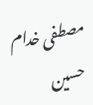مصطفی خدام حسین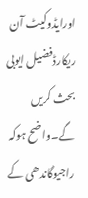اورایڈوکیٹ آن ریکارڈفضیل ایوبی بحث کریں گے۔واضح ہوکہ راجیوگاندھی کے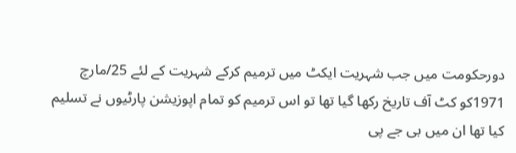دورحکومت میں جب شہریت ایکٹ میں ترمیم کرکے شہریت کے لئے 25/مارچ 1971کو کٹ آف تاریخ رکھا گیا تھا تو اس ترمیم کو تمام اپوزیشن پارٹیوں نے تسلیم کیا تھا ان میں بی جے پی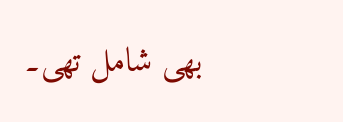بھی شامل تھی۔